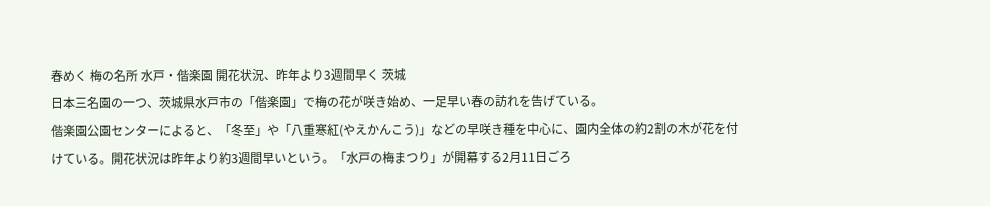春めく 梅の名所 水戸・偕楽園 開花状況、昨年より3週間早く 茨城
日本三名園の一つ、茨城県水戸市の「偕楽園」で梅の花が咲き始め、一足早い春の訪れを告げている。
偕楽園公園センターによると、「冬至」や「八重寒紅(やえかんこう)」などの早咲き種を中心に、園内全体の約2割の木が花を付けている。開花状況は昨年より約3週間早いという。「水戸の梅まつり」が開幕する2月11日ごろ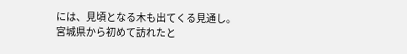には、見頃となる木も出てくる見通し。
宮城県から初めて訪れたと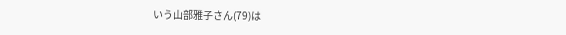いう山部雅子さん(79)は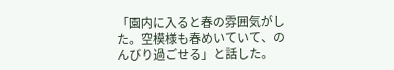「園内に入ると春の雰囲気がした。空模様も春めいていて、のんびり過ごせる」と話した。